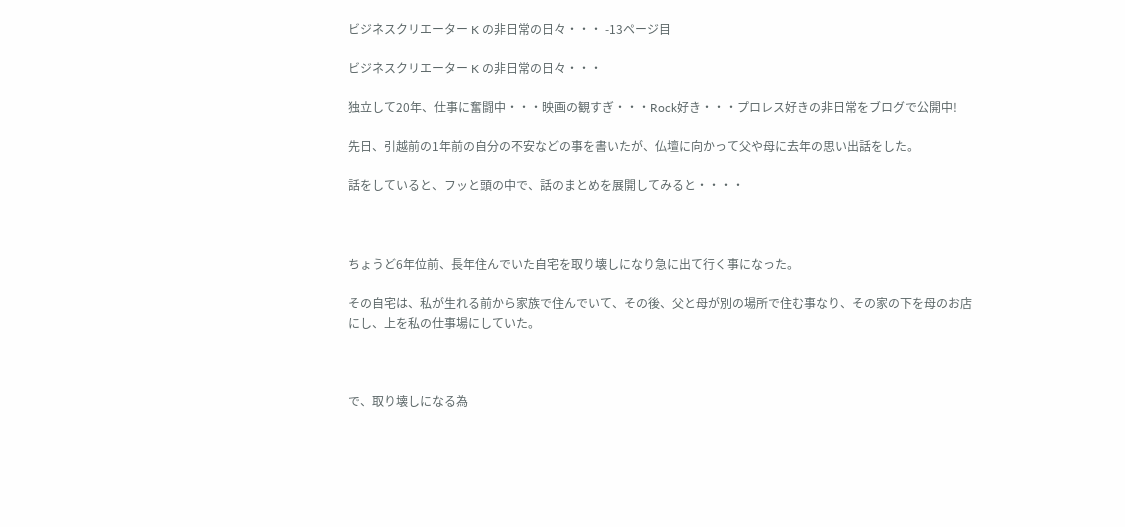ビジネスクリエーター K の非日常の日々・・・ -13ページ目

ビジネスクリエーター K の非日常の日々・・・

独立して20年、仕事に奮闘中・・・映画の観すぎ・・・Rock好き・・・プロレス好きの非日常をブログで公開中!

先日、引越前の1年前の自分の不安などの事を書いたが、仏壇に向かって父や母に去年の思い出話をした。

話をしていると、フッと頭の中で、話のまとめを展開してみると・・・・



ちょうど6年位前、長年住んでいた自宅を取り壊しになり急に出て行く事になった。

その自宅は、私が生れる前から家族で住んでいて、その後、父と母が別の場所で住む事なり、その家の下を母のお店にし、上を私の仕事場にしていた。



で、取り壊しになる為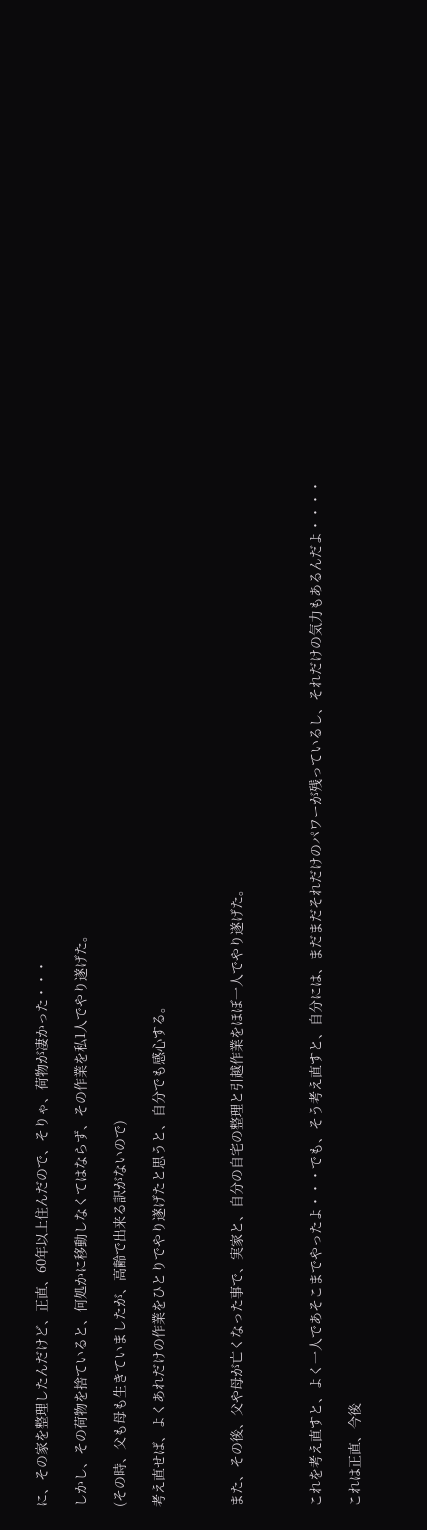に、その家を整理したんだけど、正直、60年以上住んだので、そりゃ、荷物が凄かった・・・

しかし、その荷物を捨ていると、何処かに移動しなくてはならず、その作業を私1人でやり遂げた。

(その時、父も母も生きていましたが、高齢で出来る訳がないので)

考え直せば、よくあれだけの作業をひとりでやり遂げたと思うと、自分でも感心する。



また、その後、父や母が亡くなった事で、実家と、自分の自宅の整理と引越作業をほぼ一人でやり遂げた。



これを考え直すと、よく一人であそこまでやったよ・・・でも、そう考え直すと、自分には、まだまだそれだけのパワーが残っているし、それだけの気力もあるんだよ・・・・

これは正直、今後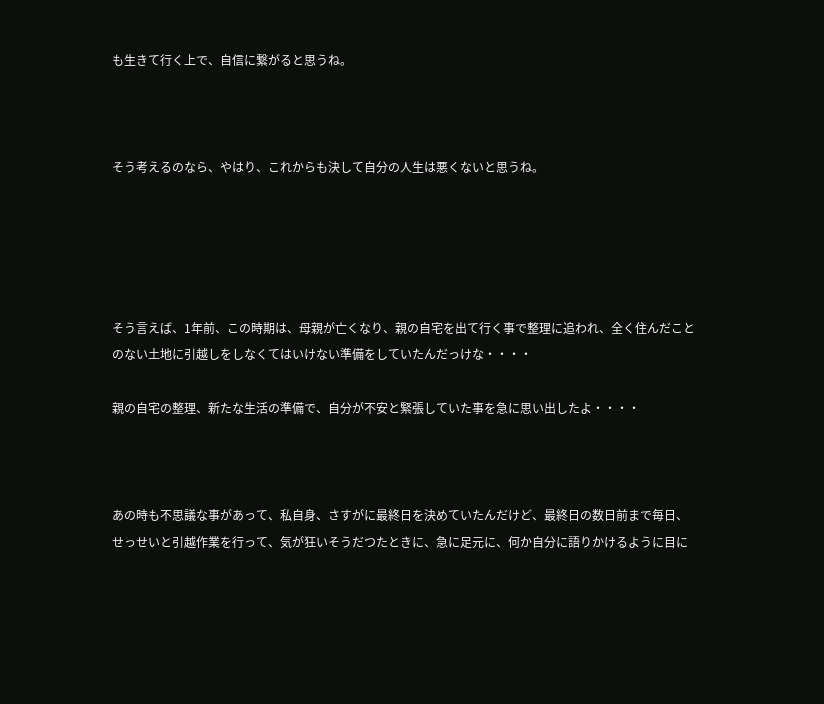も生きて行く上で、自信に繋がると思うね。



そう考えるのなら、やはり、これからも決して自分の人生は悪くないと思うね。





そう言えば、1年前、この時期は、母親が亡くなり、親の自宅を出て行く事で整理に追われ、全く住んだことのない土地に引越しをしなくてはいけない準備をしていたんだっけな・・・・

親の自宅の整理、新たな生活の準備で、自分が不安と緊張していた事を急に思い出したよ・・・・



あの時も不思議な事があって、私自身、さすがに最終日を決めていたんだけど、最終日の数日前まで毎日、せっせいと引越作業を行って、気が狂いそうだつたときに、急に足元に、何か自分に語りかけるように目に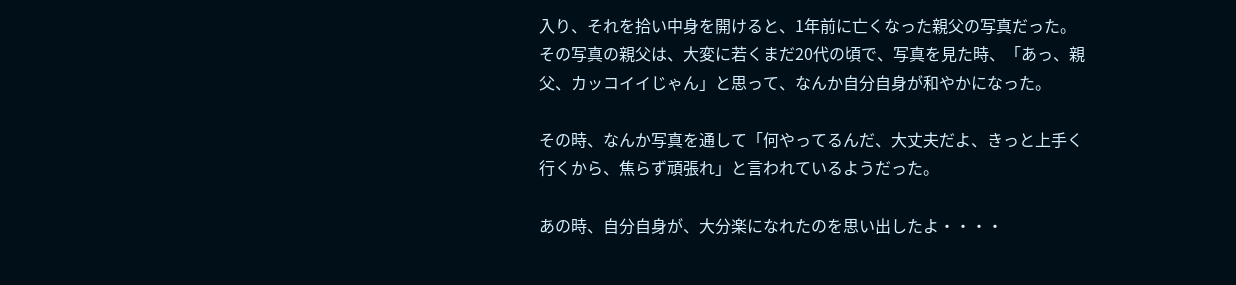入り、それを拾い中身を開けると、1年前に亡くなった親父の写真だった。その写真の親父は、大変に若くまだ20代の頃で、写真を見た時、「あっ、親父、カッコイイじゃん」と思って、なんか自分自身が和やかになった。

その時、なんか写真を通して「何やってるんだ、大丈夫だよ、きっと上手く行くから、焦らず頑張れ」と言われているようだった。

あの時、自分自身が、大分楽になれたのを思い出したよ・・・・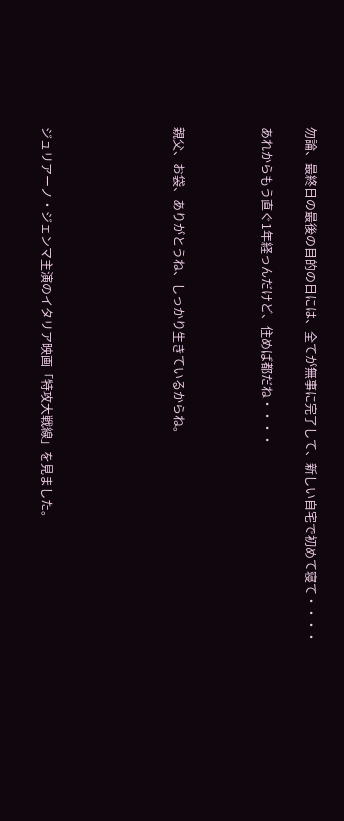勿論、最終日の最後の目的の日には、全てが無事に完了して、新しい自宅で初めて寝て・・・・

あれからもう直ぐ1年経っんだけど、住めば都だね・・・・



親父、お袋、ありがとうね、しっかり生きているからね。





ジュリアーノ・ジェンマ主演のイタリア映画「特攻大戦線」を見ました。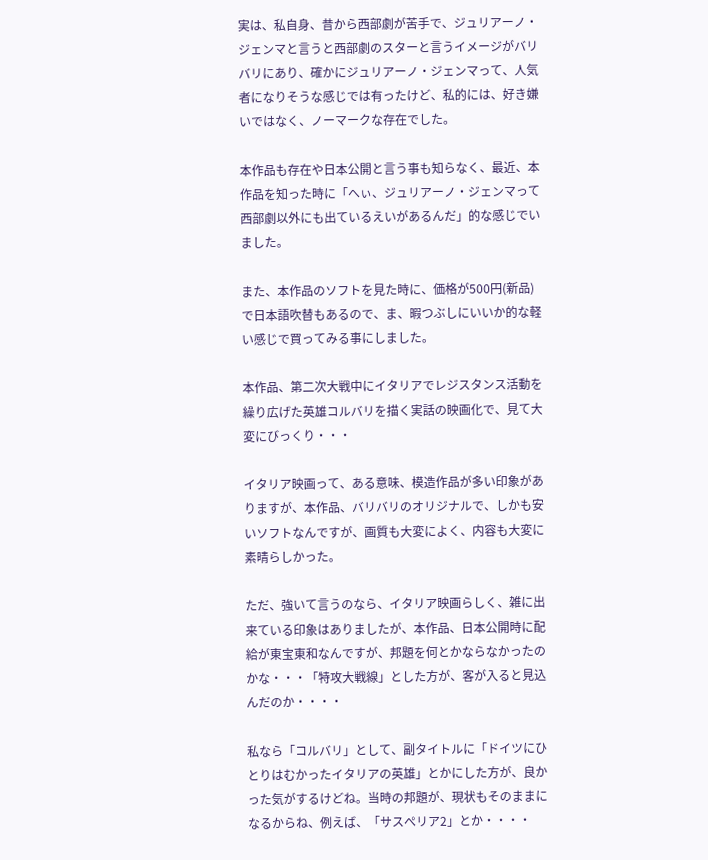実は、私自身、昔から西部劇が苦手で、ジュリアーノ・ジェンマと言うと西部劇のスターと言うイメージがバリバリにあり、確かにジュリアーノ・ジェンマって、人気者になりそうな感じでは有ったけど、私的には、好き嫌いではなく、ノーマークな存在でした。

本作品も存在や日本公開と言う事も知らなく、最近、本作品を知った時に「へぃ、ジュリアーノ・ジェンマって西部劇以外にも出ているえいがあるんだ」的な感じでいました。

また、本作品のソフトを見た時に、価格が500円(新品)で日本語吹替もあるので、ま、暇つぶしにいいか的な軽い感じで買ってみる事にしました。

本作品、第二次大戦中にイタリアでレジスタンス活動を繰り広げた英雄コルバリを描く実話の映画化で、見て大変にびっくり・・・

イタリア映画って、ある意味、模造作品が多い印象がありますが、本作品、バリバリのオリジナルで、しかも安いソフトなんですが、画質も大変によく、内容も大変に素晴らしかった。

ただ、強いて言うのなら、イタリア映画らしく、雑に出来ている印象はありましたが、本作品、日本公開時に配給が東宝東和なんですが、邦題を何とかならなかったのかな・・・「特攻大戦線」とした方が、客が入ると見込んだのか・・・・

私なら「コルバリ」として、副タイトルに「ドイツにひとりはむかったイタリアの英雄」とかにした方が、良かった気がするけどね。当時の邦題が、現状もそのままになるからね、例えば、「サスぺリア2」とか・・・・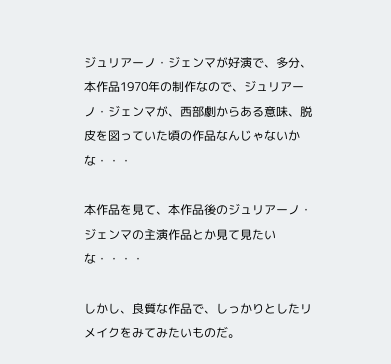ジュリアーノ・ジェンマが好演で、多分、本作品1970年の制作なので、ジュリアーノ・ジェンマが、西部劇からある意味、脱皮を図っていた頃の作品なんじゃないかな・・・

本作品を見て、本作品後のジュリアーノ・ジェンマの主演作品とか見て見たいな・・・・

しかし、良質な作品で、しっかりとしたリメイクをみてみたいものだ。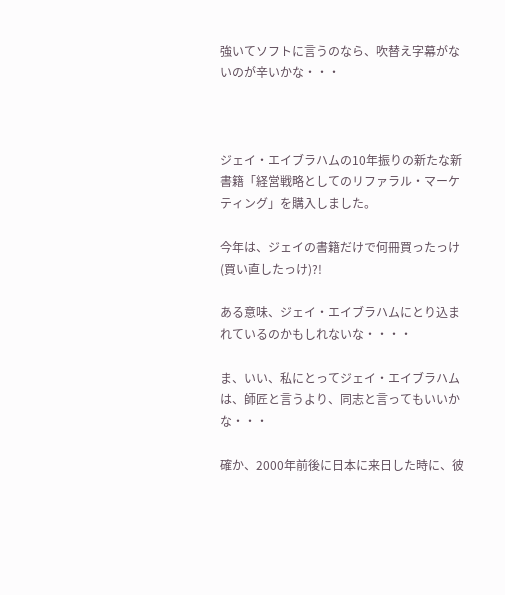強いてソフトに言うのなら、吹替え字幕がないのが辛いかな・・・



ジェイ・エイブラハムの10年振りの新たな新書籍「経営戦略としてのリファラル・マーケティング」を購入しました。

今年は、ジェイの書籍だけで何冊買ったっけ(買い直したっけ)?!

ある意味、ジェイ・エイブラハムにとり込まれているのかもしれないな・・・・

ま、いい、私にとってジェイ・エイブラハムは、師匠と言うより、同志と言ってもいいかな・・・

確か、2000年前後に日本に来日した時に、彼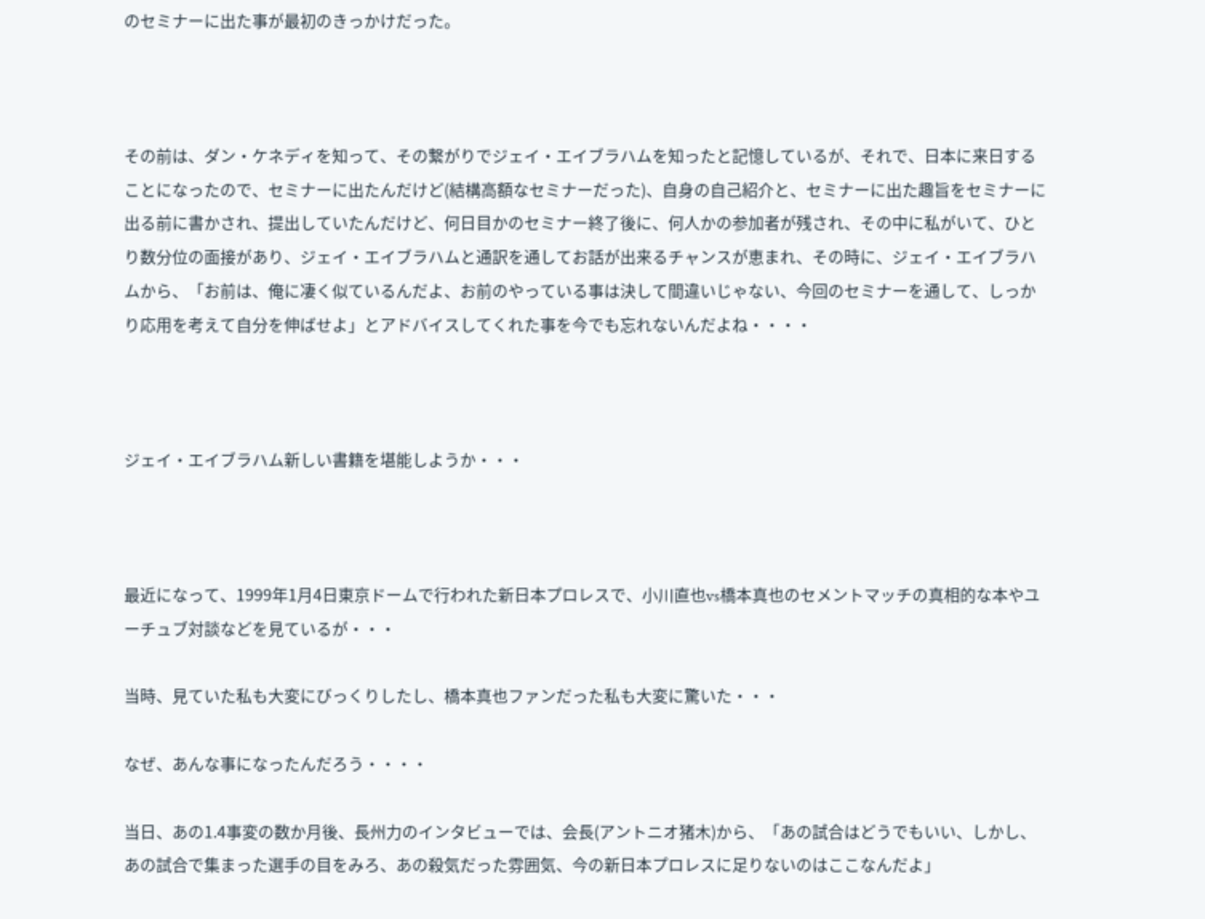のセミナーに出た事が最初のきっかけだった。



その前は、ダン・ケネディを知って、その繋がりでジェイ・エイブラハムを知ったと記憶しているが、それで、日本に来日することになったので、セミナーに出たんだけど(結構高額なセミナーだった)、自身の自己紹介と、セミナーに出た趣旨をセミナーに出る前に書かされ、提出していたんだけど、何日目かのセミナー終了後に、何人かの参加者が残され、その中に私がいて、ひとり数分位の面接があり、ジェイ・エイブラハムと通訳を通してお話が出来るチャンスが恵まれ、その時に、ジェイ・エイブラハムから、「お前は、俺に凄く似ているんだよ、お前のやっている事は決して間違いじゃない、今回のセミナーを通して、しっかり応用を考えて自分を伸ばせよ」とアドバイスしてくれた事を今でも忘れないんだよね・・・・



ジェイ・エイブラハム新しい書籍を堪能しようか・・・



最近になって、1999年1月4日東京ドームで行われた新日本プロレスで、小川直也vs橋本真也のセメントマッチの真相的な本やユーチュブ対談などを見ているが・・・

当時、見ていた私も大変にびっくりしたし、橋本真也ファンだった私も大変に驚いた・・・

なぜ、あんな事になったんだろう・・・・

当日、あの1.4事変の数か月後、長州力のインタビューでは、会長(アントニオ猪木)から、「あの試合はどうでもいい、しかし、あの試合で集まった選手の目をみろ、あの殺気だった雰囲気、今の新日本プロレスに足りないのはここなんだよ」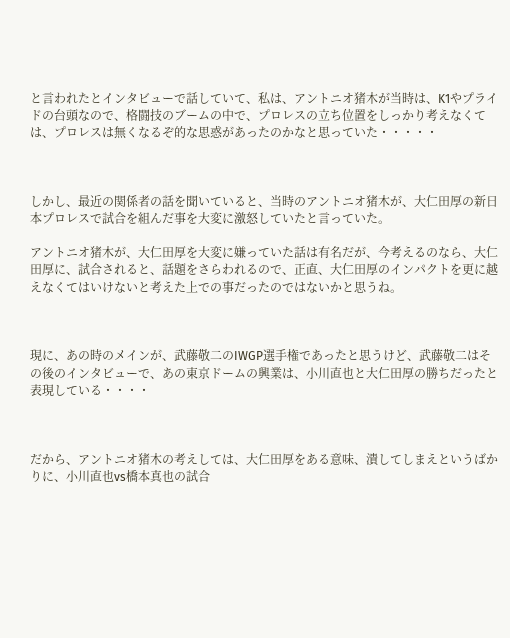と言われたとインタビューで話していて、私は、アントニオ猪木が当時は、K1やプライドの台頭なので、格闘技のブームの中で、プロレスの立ち位置をしっかり考えなくては、プロレスは無くなるぞ的な思惑があったのかなと思っていた・・・・・



しかし、最近の関係者の話を聞いていると、当時のアントニオ猪木が、大仁田厚の新日本プロレスで試合を組んだ事を大変に激怒していたと言っていた。

アントニオ猪木が、大仁田厚を大変に嫌っていた話は有名だが、今考えるのなら、大仁田厚に、試合されると、話題をさらわれるので、正直、大仁田厚のインパクトを更に越えなくてはいけないと考えた上での事だったのではないかと思うね。



現に、あの時のメインが、武藤敬二のIWGP選手権であったと思うけど、武藤敬二はその後のインタビューで、あの東京ドームの興業は、小川直也と大仁田厚の勝ちだったと表現している・・・・



だから、アントニオ猪木の考えしては、大仁田厚をある意味、潰してしまえというばかりに、小川直也vs橋本真也の試合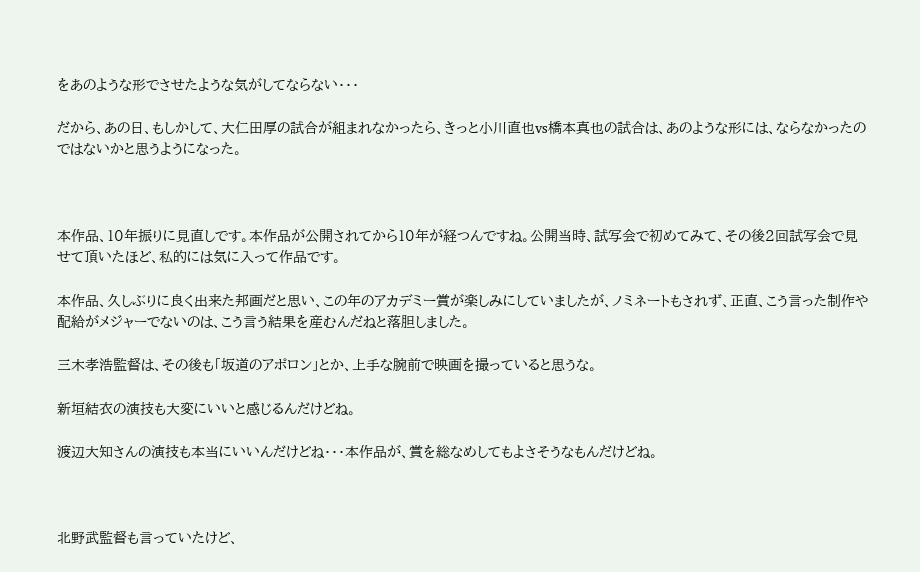をあのような形でさせたような気がしてならない・・・

だから、あの日、もしかして、大仁田厚の試合が組まれなかったら、きっと小川直也vs橋本真也の試合は、あのような形には、ならなかったのではないかと思うようになった。



本作品、10年振りに見直しです。本作品が公開されてから10年が経つんですね。公開当時、試写会で初めてみて、その後2回試写会で見せて頂いたほど、私的には気に入って作品です。

本作品、久しぶりに良く出来た邦画だと思い、この年のアカデミー賞が楽しみにしていましたが、ノミネートもされず、正直、こう言った制作や配給がメジャーでないのは、こう言う結果を産むんだねと落胆しました。

三木孝浩監督は、その後も「坂道のアポロン」とか、上手な腕前で映画を撮っていると思うな。

新垣結衣の演技も大変にいいと感じるんだけどね。

渡辺大知さんの演技も本当にいいんだけどね・・・本作品が、賞を総なめしてもよさそうなもんだけどね。



北野武監督も言っていたけど、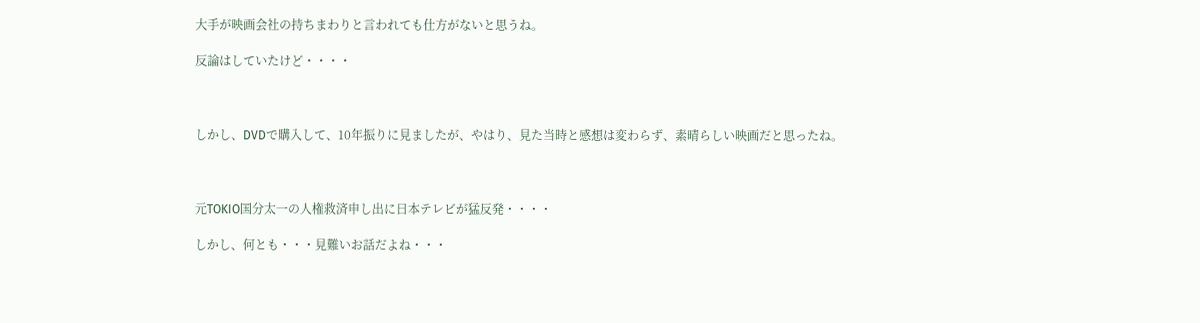大手が映画会社の持ちまわりと言われても仕方がないと思うね。

反論はしていたけど・・・・



しかし、DVDで購入して、10年振りに見ましたが、やはり、見た当時と感想は変わらず、素晴らしい映画だと思ったね。



元TOKIO国分太一の人権救済申し出に日本テレビが猛反発・・・・

しかし、何とも・・・見難いお話だよね・・・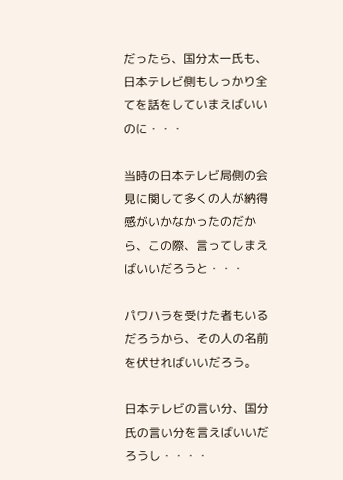だったら、国分太一氏も、日本テレビ側もしっかり全てを話をしていまえばいいのに・・・

当時の日本テレビ局側の会見に関して多くの人が納得感がいかなかったのだから、この際、言ってしまえばいいだろうと・・・

パワハラを受けた者もいるだろうから、その人の名前を伏せればいいだろう。

日本テレビの言い分、国分氏の言い分を言えばいいだろうし・・・・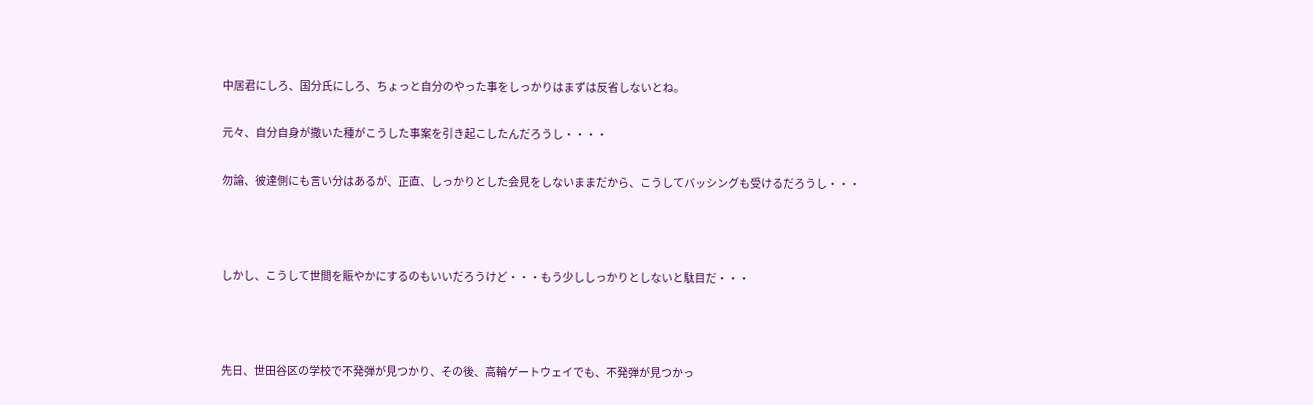中居君にしろ、国分氏にしろ、ちょっと自分のやった事をしっかりはまずは反省しないとね。

元々、自分自身が撒いた種がこうした事案を引き起こしたんだろうし・・・・

勿論、彼達側にも言い分はあるが、正直、しっかりとした会見をしないままだから、こうしてバッシングも受けるだろうし・・・



しかし、こうして世間を賑やかにするのもいいだろうけど・・・もう少ししっかりとしないと駄目だ・・・



先日、世田谷区の学校で不発弾が見つかり、その後、高輪ゲートウェイでも、不発弾が見つかっ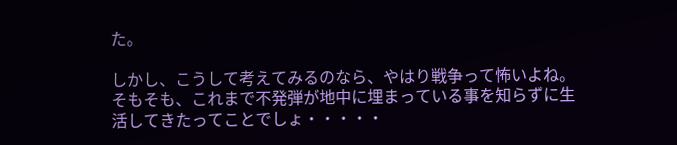た。

しかし、こうして考えてみるのなら、やはり戦争って怖いよね。そもそも、これまで不発弾が地中に埋まっている事を知らずに生活してきたってことでしょ・・・・・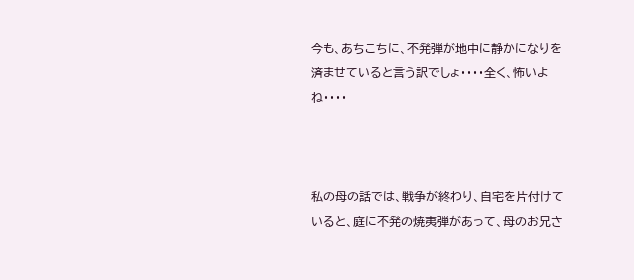今も、あちこちに、不発弾が地中に静かになりを済ませていると言う訳でしょ・・・・全く、怖いよね・・・・



私の母の話では、戦争が終わり、自宅を片付けていると、庭に不発の焼夷弾があって、母のお兄さ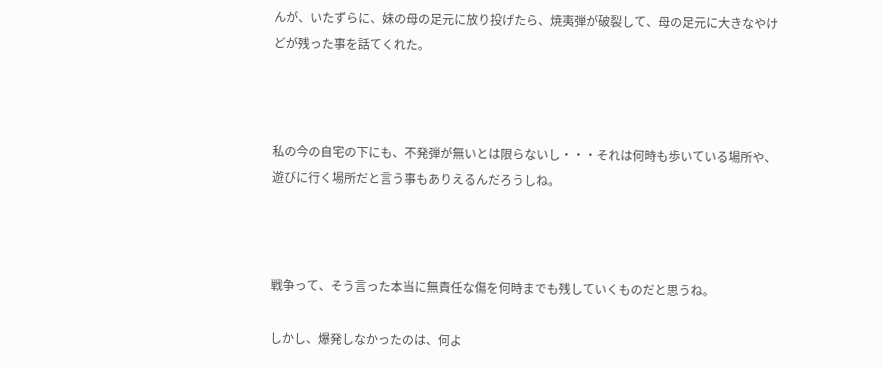んが、いたずらに、妹の母の足元に放り投げたら、焼夷弾が破裂して、母の足元に大きなやけどが残った事を話てくれた。



私の今の自宅の下にも、不発弾が無いとは限らないし・・・それは何時も歩いている場所や、遊びに行く場所だと言う事もありえるんだろうしね。



戦争って、そう言った本当に無責任な傷を何時までも残していくものだと思うね。

しかし、爆発しなかったのは、何よ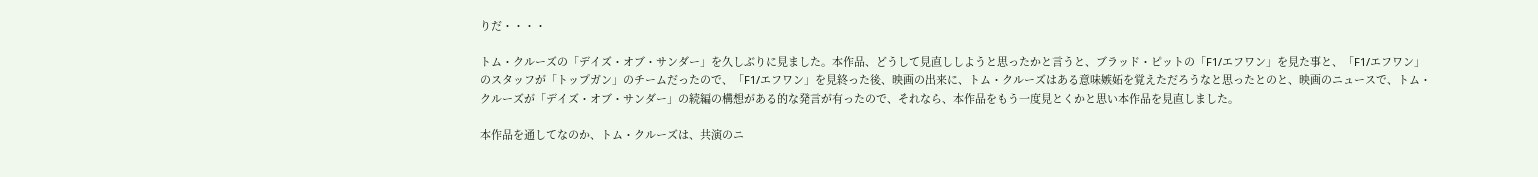りだ・・・・

トム・クルーズの「デイズ・オブ・サンダー」を久しぶりに見ました。本作品、どうして見直ししようと思ったかと言うと、ブラッド・ピットの「F1/エフワン」を見た事と、「F1/エフワン」のスタッフが「トップガン」のチームだったので、「F1/エフワン」を見終った後、映画の出来に、トム・クルーズはある意味嫉妬を覚えただろうなと思ったとのと、映画のニュースで、トム・クルーズが「デイズ・オブ・サンダー」の続編の構想がある的な発言が有ったので、それなら、本作品をもう一度見とくかと思い本作品を見直しました。

本作品を通してなのか、トム・クルーズは、共演のニ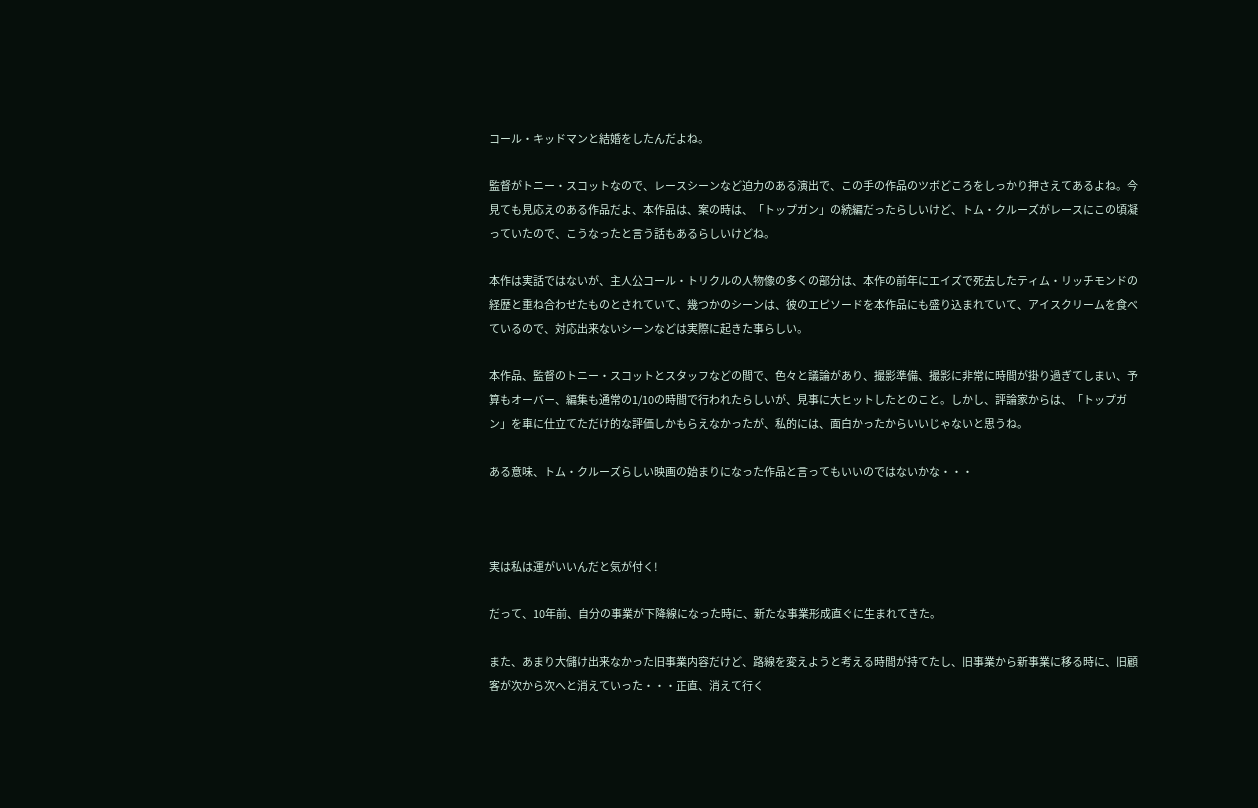コール・キッドマンと結婚をしたんだよね。

監督がトニー・スコットなので、レースシーンなど迫力のある演出で、この手の作品のツボどころをしっかり押さえてあるよね。今見ても見応えのある作品だよ、本作品は、案の時は、「トップガン」の続編だったらしいけど、トム・クルーズがレースにこの頃凝っていたので、こうなったと言う話もあるらしいけどね。

本作は実話ではないが、主人公コール・トリクルの人物像の多くの部分は、本作の前年にエイズで死去したティム・リッチモンドの経歴と重ね合わせたものとされていて、幾つかのシーンは、彼のエピソードを本作品にも盛り込まれていて、アイスクリームを食べているので、対応出来ないシーンなどは実際に起きた事らしい。

本作品、監督のトニー・スコットとスタッフなどの間で、色々と議論があり、撮影準備、撮影に非常に時間が掛り過ぎてしまい、予算もオーバー、編集も通常の1/10の時間で行われたらしいが、見事に大ヒットしたとのこと。しかし、評論家からは、「トップガン」を車に仕立てただけ的な評価しかもらえなかったが、私的には、面白かったからいいじゃないと思うね。

ある意味、トム・クルーズらしい映画の始まりになった作品と言ってもいいのではないかな・・・



実は私は運がいいんだと気が付く!

だって、10年前、自分の事業が下降線になった時に、新たな事業形成直ぐに生まれてきた。

また、あまり大儲け出来なかった旧事業内容だけど、路線を変えようと考える時間が持てたし、旧事業から新事業に移る時に、旧顧客が次から次へと消えていった・・・正直、消えて行く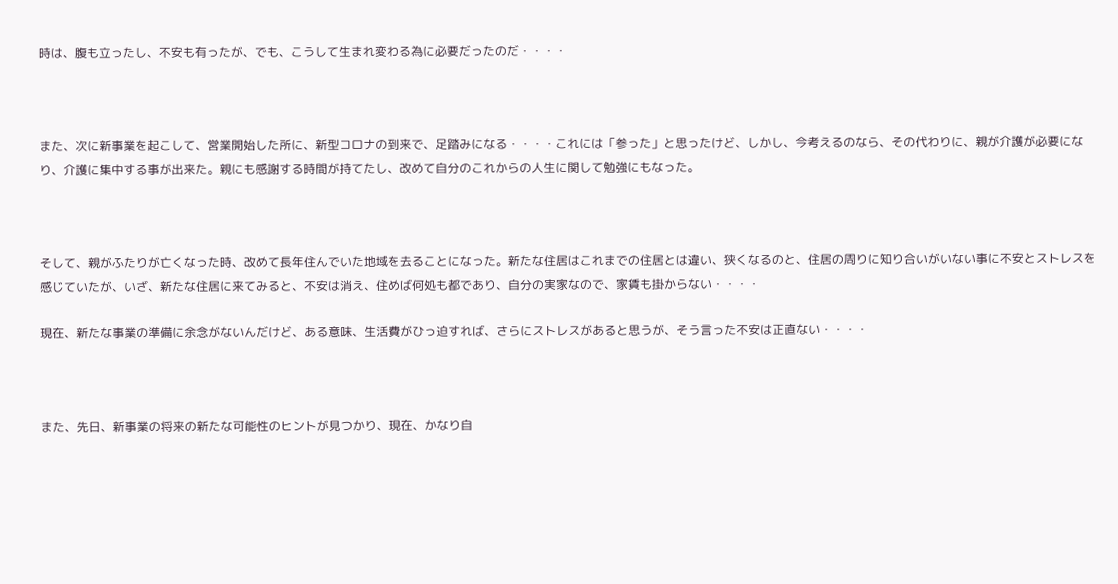時は、腹も立ったし、不安も有ったが、でも、こうして生まれ変わる為に必要だったのだ・・・・



また、次に新事業を起こして、営業開始した所に、新型コロナの到来で、足踏みになる・・・・これには「参った」と思ったけど、しかし、今考えるのなら、その代わりに、親が介護が必要になり、介護に集中する事が出来た。親にも感謝する時間が持てたし、改めて自分のこれからの人生に関して勉強にもなった。



そして、親がふたりが亡くなった時、改めて長年住んでいた地域を去ることになった。新たな住居はこれまでの住居とは違い、狭くなるのと、住居の周りに知り合いがいない事に不安とストレスを感じていたが、いざ、新たな住居に来てみると、不安は消え、住めば何処も都であり、自分の実家なので、家賃も掛からない・・・・

現在、新たな事業の準備に余念がないんだけど、ある意味、生活費がひっ迫すれば、さらにストレスがあると思うが、そう言った不安は正直ない・・・・



また、先日、新事業の将来の新たな可能性のヒントが見つかり、現在、かなり自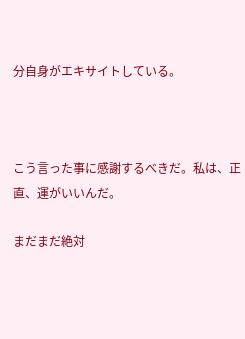分自身がエキサイトしている。



こう言った事に感謝するべきだ。私は、正直、運がいいんだ。

まだまだ絶対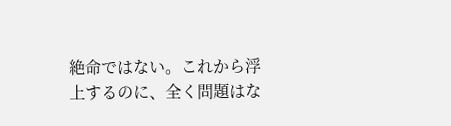絶命ではない。これから浮上するのに、全く問題はな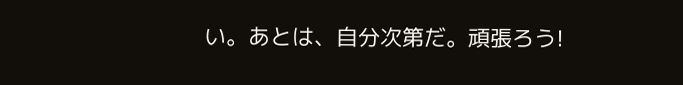い。あとは、自分次第だ。頑張ろう!